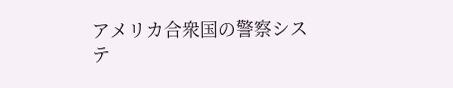アメリカ合衆国の警察システ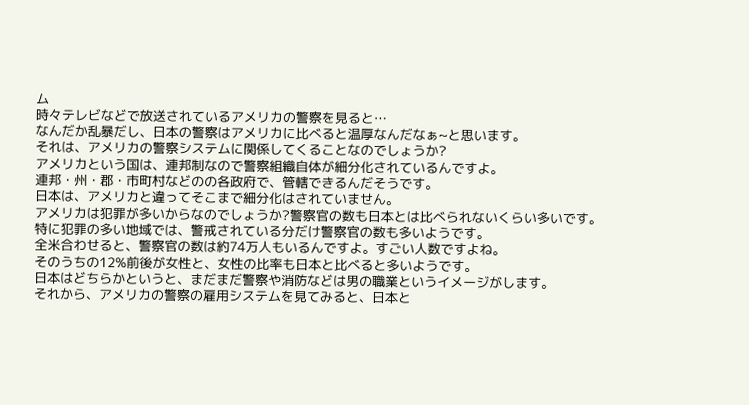ム
時々テレビなどで放送されているアメリカの警察を見ると…
なんだか乱暴だし、日本の警察はアメリカに比べると温厚なんだなぁ~と思います。
それは、アメリカの警察システムに関係してくることなのでしょうか?
アメリカという国は、連邦制なので警察組織自体が細分化されているんですよ。
連邦・州・郡・市町村などのの各政府で、管轄できるんだそうです。
日本は、アメリカと違ってそこまで細分化はされていません。
アメリカは犯罪が多いからなのでしょうか?警察官の数も日本とは比べられないくらい多いです。
特に犯罪の多い地域では、警戒されている分だけ警察官の数も多いようです。
全米合わせると、警察官の数は約74万人もいるんですよ。すごい人数ですよね。
そのうちの12%前後が女性と、女性の比率も日本と比べると多いようです。
日本はどちらかというと、まだまだ警察や消防などは男の職業というイメージがします。
それから、アメリカの警察の雇用システムを見てみると、日本と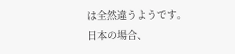は全然違うようです。
日本の場合、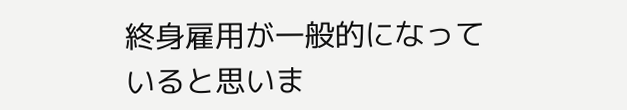終身雇用が一般的になっていると思いま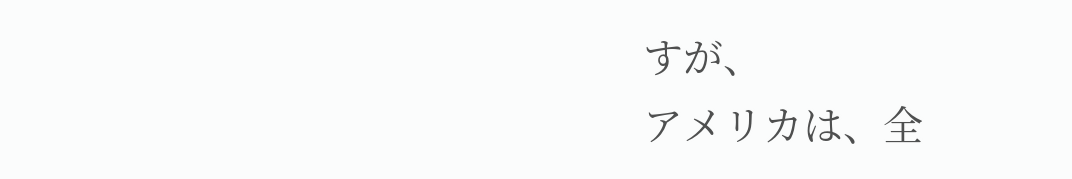すが、
アメリカは、全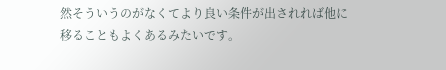然そういうのがなくてより良い条件が出されれば他に移ることもよくあるみたいです。